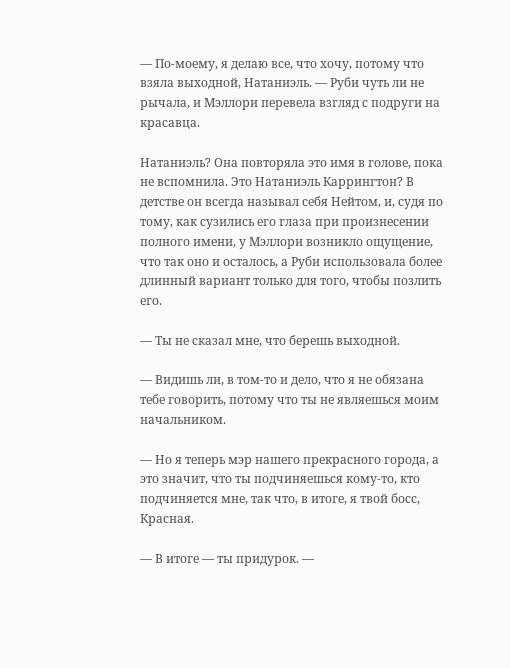— По-моему, я делаю все, что хочу, потому что взяла выходной, Натаниэль. — Руби чуть ли не рычала, и Мэллори перевела взгляд с подруги на красавца.

Натаниэль? Она повторяла это имя в голове, пока не вспомнила. Это Натаниэль Каррингтон? В детстве он всегда называл себя Нейтом, и, судя по тому, как сузились его глаза при произнесении полного имени, у Мэллори возникло ощущение, что так оно и осталось, а Руби использовала более длинный вариант только для того, чтобы позлить его.

— Ты не сказал мне, что берешь выходной.

— Видишь ли, в том-то и дело, что я не обязана тебе говорить, потому что ты не являешься моим начальником.

— Но я теперь мэр нашего прекрасного города, а это значит, что ты подчиняешься кому-то, кто подчиняется мне, так что, в итоге, я твой босс, Красная.

— В итоге — ты придурок. —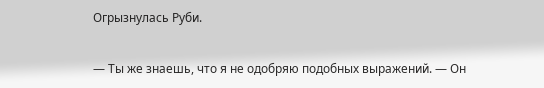Огрызнулась Руби.

— Ты же знаешь, что я не одобряю подобных выражений. — Он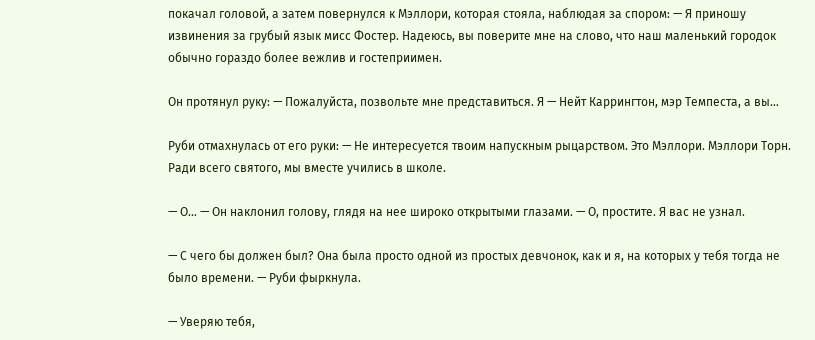покачал головой, а затем повернулся к Мэллори, которая стояла, наблюдая за спором: — Я приношу извинения за грубый язык мисс Фостер. Надеюсь, вы поверите мне на слово, что наш маленький городок обычно гораздо более вежлив и гостеприимен.

Он протянул руку: — Пожалуйста, позвольте мне представиться. Я — Нейт Каррингтон, мэр Темпеста, а вы…

Руби отмахнулась от его руки: — Не интересуется твоим напускным рыцарством. Это Мэллори. Мэллори Торн. Ради всего святого, мы вместе учились в школе.

— О… — Он наклонил голову, глядя на нее широко открытыми глазами. — О, простите. Я вас не узнал.

— С чего бы должен был? Она была просто одной из простых девчонок, как и я, на которых у тебя тогда не было времени. — Руби фыркнула.

— Уверяю тебя,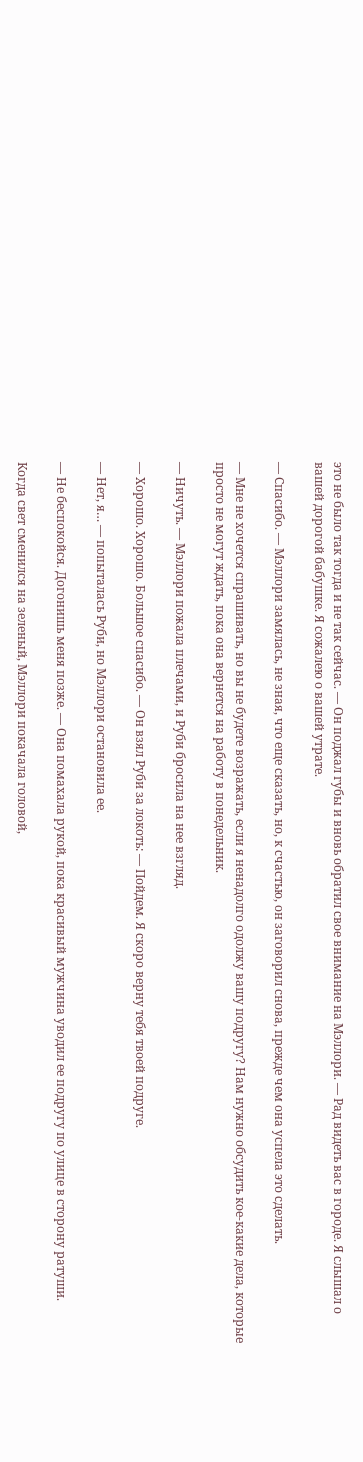это не было так тогда и не так сейчас. — Он поджал губы и вновь обратил свое внимание на Мэллори. — Рад видеть вас в городе. Я слышал о вашей дорогой бабушке. Я сожалею о вашей утрате.

— Спасибо. — Мэллори замялась, не зная, что еще сказать, но, к счастью, он заговорил снова, прежде чем она успела это сделать.

— Мне не хочется спрашивать, но вы не будете возражать, если я ненадолго одолжу вашу подругу? Нам нужно обсудить кое-какие дела, которые просто не могут ждать, пока она вернется на работу в понедельник.

— Ничуть. — Мэллори пожала плечами, и Руби бросила на нее взгляд.

— Хорошо. Хорошо. Большое спасибо. — Он взял Руби за локоть: — Пойдем. Я скоро верну тебя твоей подруге.

— Нет, я… — попыталась Руби, но Мэллори остановила ее.

— Не беспокойся. Догонишь меня позже. — Она помахала рукой, пока красивый мужчина уводил ее подругу по улице в сторону ратуши.

Когда свет сменился на зеленый, Мэллори покачала головой,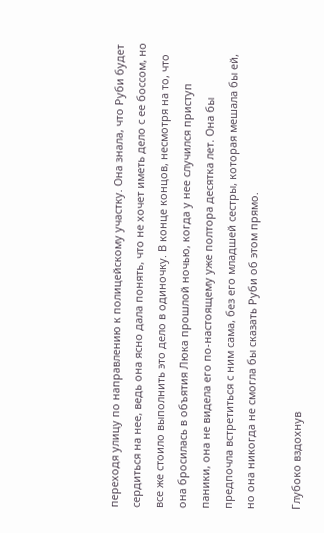переходя улицу по направлению к полицейскому участку. Она знала, что Руби будет сердиться на нее, ведь она ясно дала понять, что не хочет иметь дело с ее боссом, но все же стоило выполнить это дело в одиночку. В конце концов, несмотря на то, что она бросилась в объятия Люка прошлой ночью, когда у нее случился приступ паники, она не видела его по-настоящему уже полтора десятка лет. Она бы предпочла встретиться с ним сама, без его младшей сестры, которая мешала бы ей, но она никогда не смогла бы сказать Руби об этом прямо.

Глубоко вздохнув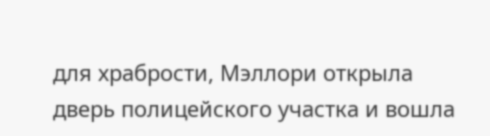для храбрости, Мэллори открыла дверь полицейского участка и вошла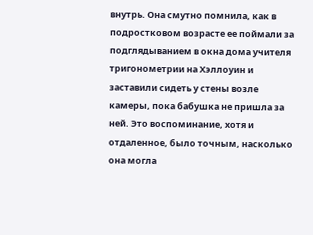внутрь. Она смутно помнила, как в подростковом возрасте ее поймали за подглядыванием в окна дома учителя тригонометрии на Хэллоуин и заставили сидеть у стены возле камеры, пока бабушка не пришла за ней. Это воспоминание, хотя и отдаленное, было точным, насколько она могла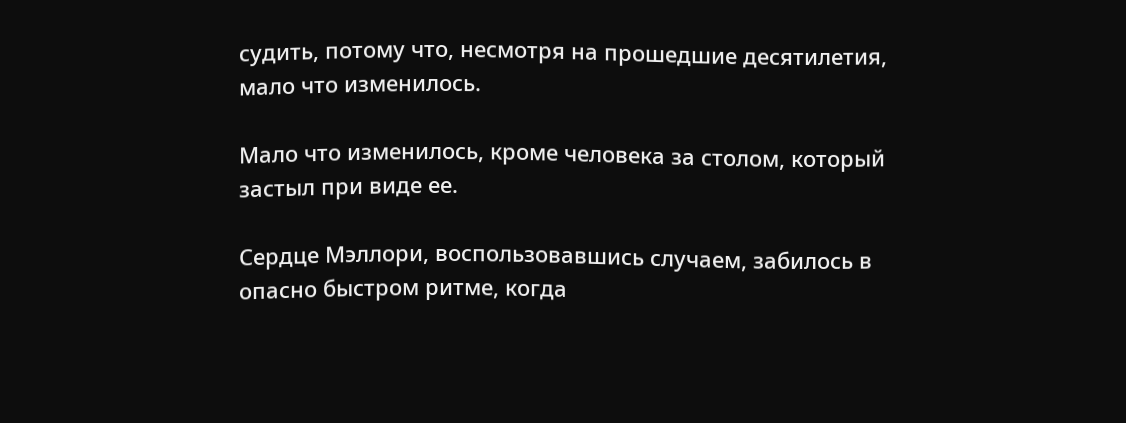судить, потому что, несмотря на прошедшие десятилетия, мало что изменилось.

Мало что изменилось, кроме человека за столом, который застыл при виде ее.

Сердце Мэллори, воспользовавшись случаем, забилось в опасно быстром ритме, когда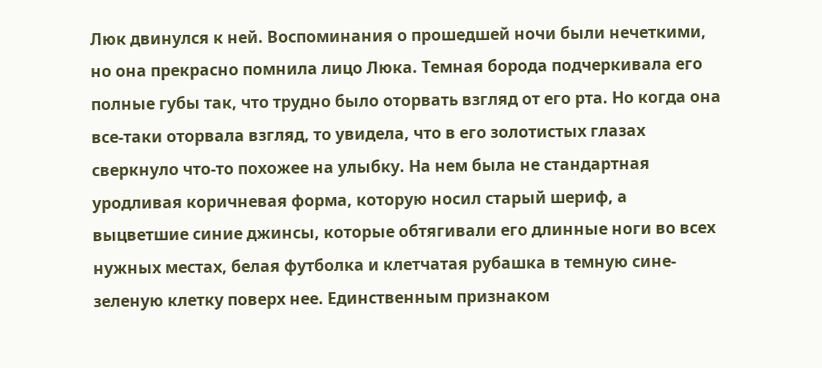Люк двинулся к ней. Воспоминания о прошедшей ночи были нечеткими, но она прекрасно помнила лицо Люка. Темная борода подчеркивала его полные губы так, что трудно было оторвать взгляд от его рта. Но когда она все-таки оторвала взгляд, то увидела, что в его золотистых глазах сверкнуло что-то похожее на улыбку. На нем была не стандартная уродливая коричневая форма, которую носил старый шериф, а выцветшие синие джинсы, которые обтягивали его длинные ноги во всех нужных местах, белая футболка и клетчатая рубашка в темную сине-зеленую клетку поверх нее. Единственным признаком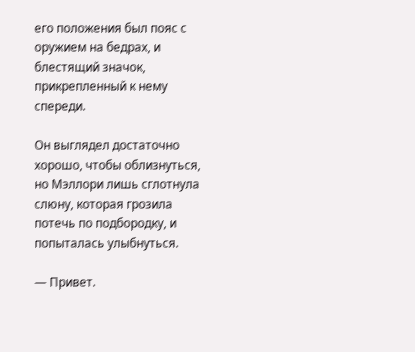его положения был пояс с оружием на бедрах, и блестящий значок, прикрепленный к нему спереди.

Он выглядел достаточно хорошо, чтобы облизнуться, но Мэллори лишь сглотнула слюну, которая грозила потечь по подбородку, и попыталась улыбнуться.

— Привет.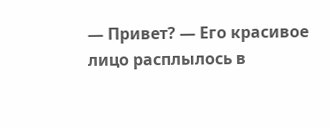— Привет? — Его красивое лицо расплылось в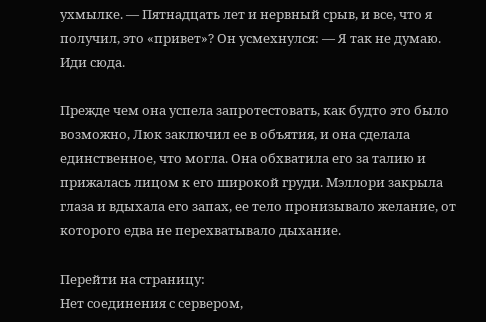ухмылке. — Пятнадцать лет и нервный срыв, и все, что я получил, это «привет»? Он усмехнулся: — Я так не думаю. Иди сюда.

Прежде чем она успела запротестовать, как будто это было возможно, Люк заключил ее в объятия, и она сделала единственное, что могла. Она обхватила его за талию и прижалась лицом к его широкой груди. Мэллори закрыла глаза и вдыхала его запах, ее тело пронизывало желание, от которого едва не перехватывало дыхание.

Перейти на страницу:
Нет соединения с сервером,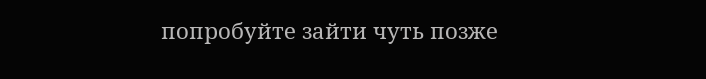попробуйте зайти чуть позже